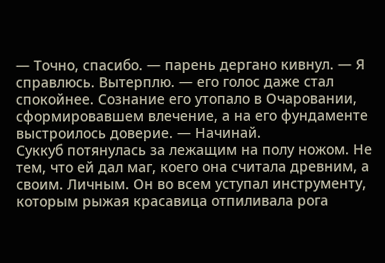— Точно, спасибо. — парень дергано кивнул. — Я справлюсь. Вытерплю. — его голос даже стал спокойнее. Сознание его утопало в Очаровании, сформировавшем влечение, а на его фундаменте выстроилось доверие. — Начинай.
Суккуб потянулась за лежащим на полу ножом. Не тем, что ей дал маг, коего она считала древним, а своим. Личным. Он во всем уступал инструменту, которым рыжая красавица отпиливала рога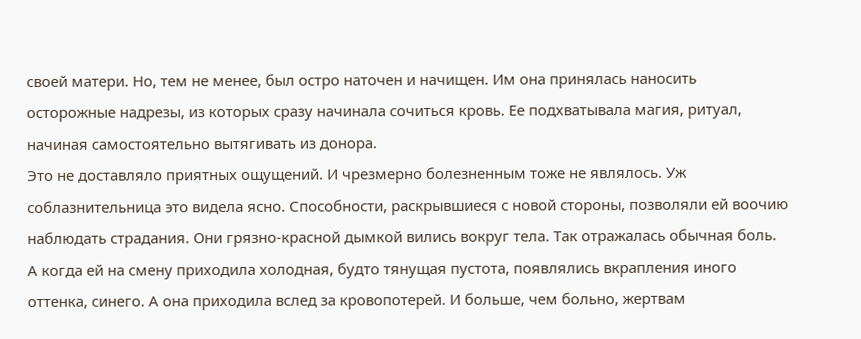своей матери. Но, тем не менее, был остро наточен и начищен. Им она принялась наносить осторожные надрезы, из которых сразу начинала сочиться кровь. Ее подхватывала магия, ритуал, начиная самостоятельно вытягивать из донора.
Это не доставляло приятных ощущений. И чрезмерно болезненным тоже не являлось. Уж соблазнительница это видела ясно. Способности, раскрывшиеся с новой стороны, позволяли ей воочию наблюдать страдания. Они грязно-красной дымкой вились вокруг тела. Так отражалась обычная боль. А когда ей на смену приходила холодная, будто тянущая пустота, появлялись вкрапления иного оттенка, синего. А она приходила вслед за кровопотерей. И больше, чем больно, жертвам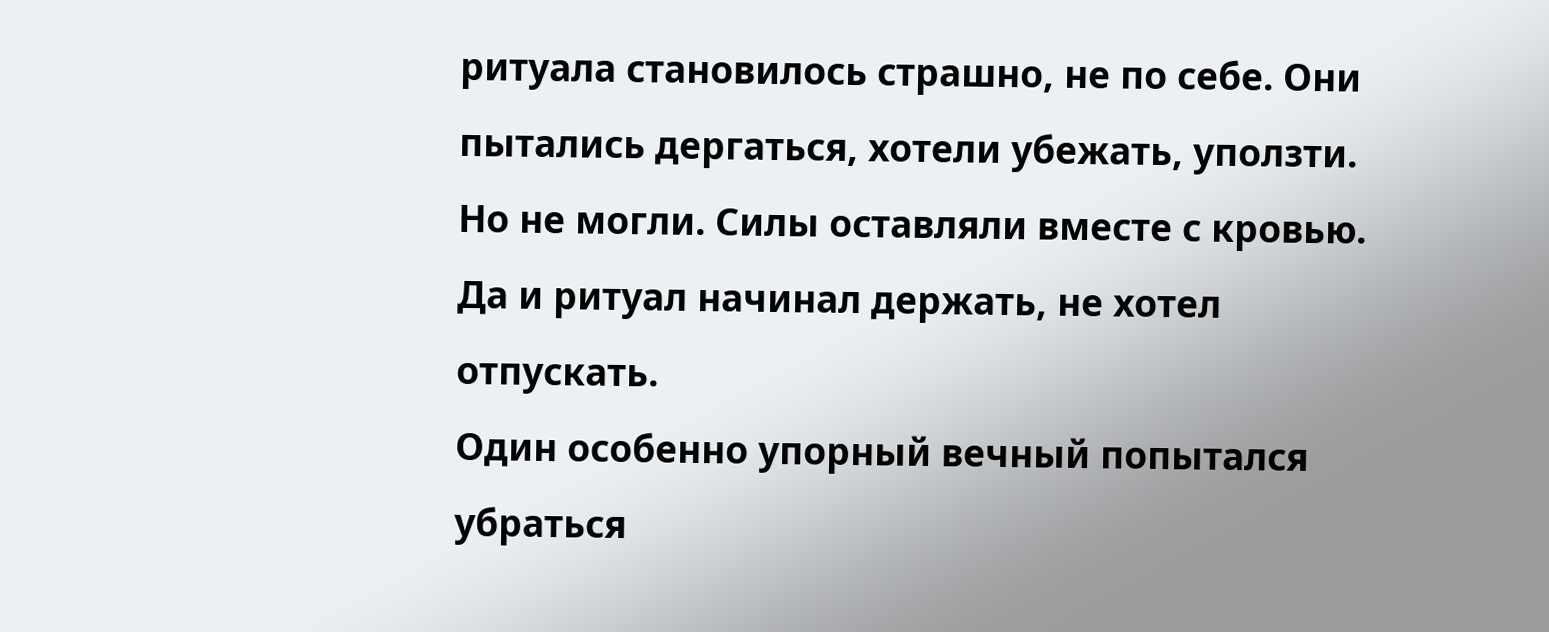ритуала становилось страшно, не по себе. Они пытались дергаться, хотели убежать, уползти. Но не могли. Силы оставляли вместе с кровью. Да и ритуал начинал держать, не хотел отпускать.
Один особенно упорный вечный попытался убраться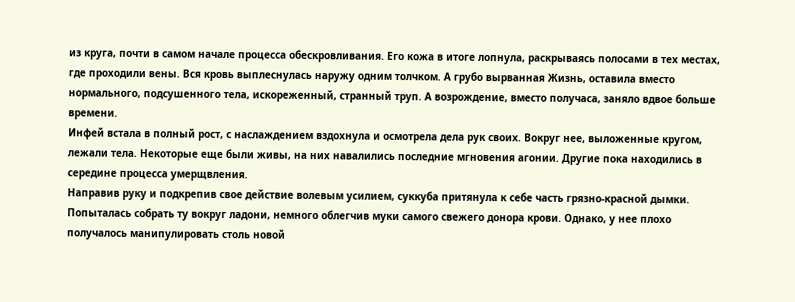из круга, почти в самом начале процесса обескровливания. Его кожа в итоге лопнула, раскрываясь полосами в тех местах, где проходили вены. Вся кровь выплеснулась наружу одним толчком. А грубо вырванная Жизнь, оставила вместо нормального, подсушенного тела, искореженный, странный труп. А возрождение, вместо получаса, заняло вдвое больше времени.
Инфей встала в полный рост, с наслаждением вздохнула и осмотрела дела рук своих. Вокруг нее, выложенные кругом, лежали тела. Некоторые еще были живы, на них навалились последние мгновения агонии. Другие пока находились в середине процесса умерщвления.
Направив руку и подкрепив свое действие волевым усилием, суккуба притянула к себе часть грязно-красной дымки. Попыталась собрать ту вокруг ладони, немного облегчив муки самого свежего донора крови. Однако, у нее плохо получалось манипулировать столь новой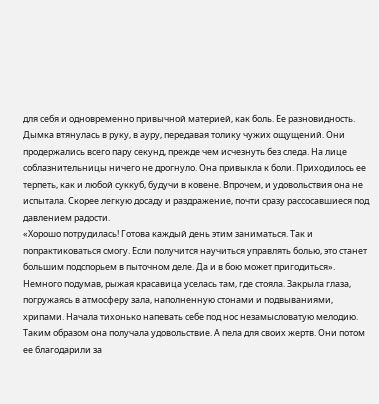для себя и одновременно привычной материей, как боль. Ее разновидность.
Дымка втянулась в руку, в ауру, передавая толику чужих ощущений. Они продержались всего пару секунд, прежде чем исчезнуть без следа. На лице соблазнительницы ничего не дрогнуло. Она привыкла к боли. Приходилось ее терпеть, как и любой суккуб, будучи в ковене. Впрочем, и удовольствия она не испытала. Скорее легкую досаду и раздражение, почти сразу рассосавшиеся под давлением радости.
«Хорошо потрудилась! Готова каждый день этим заниматься. Так и попрактиковаться смогу. Если получится научиться управлять болью, это станет большим подспорьем в пыточном деле. Да и в бою может пригодиться».
Немного подумав, рыжая красавица уселась там, где стояла. Закрыла глаза, погружаясь в атмосферу зала, наполненную стонами и подвываниями, хрипами. Начала тихонько напевать себе под нос незамысловатую мелодию. Таким образом она получала удовольствие. А пела для своих жертв. Они потом ее благодарили за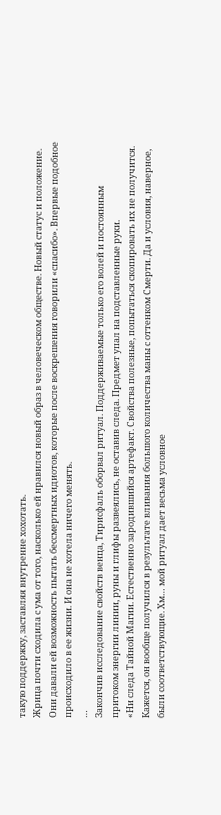такую поддержку, заставляя внутренне хохотать.
Жрица почти сходила с ума от того, насколько ей нравился новый образ в человеческом обществе. Новый статус и положение. Они давали ей возможность пытать бессмертных идиотов, которые после воскрешения говорили «спасибо». Впервые подобное происходило в ее жизни. И она не хотела ничего менять.
…
Закончив исследование свойств венца, Тирисфаль оборвал ритуал. Поддерживаемые только его волей и постоянным притоком энергии линии, руны и глифы развеялись, не оставив следа. Предмет упал на подставленные руки.
«Ни следа Тайной Магии. Естественно зародившийся артефакт. Свойства полезные, попытаться скопировать их не получится. Кажется, он вообще получился в результате вливания большого количества маны с оттенком Смерти. Да и условия, наверное, были соответствующие. Хм… мой ритуал дает весьма условное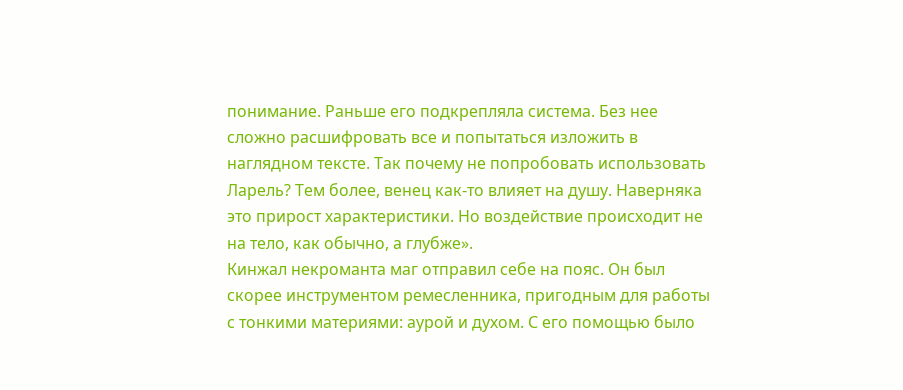понимание. Раньше его подкрепляла система. Без нее сложно расшифровать все и попытаться изложить в наглядном тексте. Так почему не попробовать использовать Ларель? Тем более, венец как-то влияет на душу. Наверняка это прирост характеристики. Но воздействие происходит не на тело, как обычно, а глубже».
Кинжал некроманта маг отправил себе на пояс. Он был скорее инструментом ремесленника, пригодным для работы с тонкими материями: аурой и духом. С его помощью было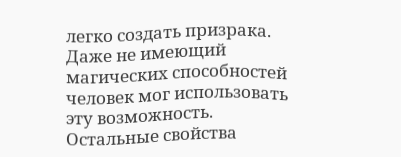легко создать призрака. Даже не имеющий магических способностей человек мог использовать эту возможность. Остальные свойства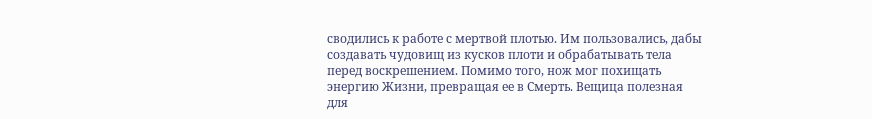сводились к работе с мертвой плотью. Им пользовались, дабы создавать чудовищ из кусков плоти и обрабатывать тела перед воскрешением. Помимо того, нож мог похищать энергию Жизни, превращая ее в Смерть. Вещица полезная для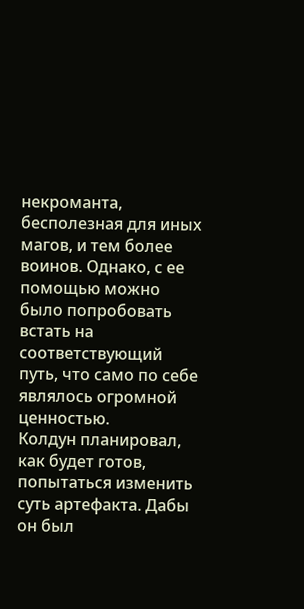некроманта, бесполезная для иных магов, и тем более воинов. Однако, с ее помощью можно было попробовать встать на соответствующий путь, что само по себе являлось огромной ценностью.
Колдун планировал, как будет готов, попытаться изменить суть артефакта. Дабы он был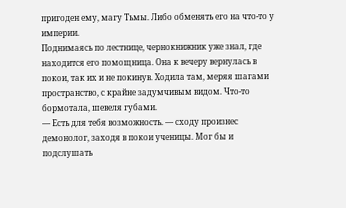пригоден ему, магу Тьмы. Либо обменять его на что-то у империи.
Поднимаясь по лестнице, чернокнижник уже знал, где находится его помощница. Она к вечеру вернулась в покои, так их и не покинув. Ходила там, меряя шагами пространство, с крайне задумчивым видом. Что-то бормотала, шевеля губами.
— Есть для тебя возможность. — сходу произнес демонолог, заходя в покои ученицы. Мог бы и подслушать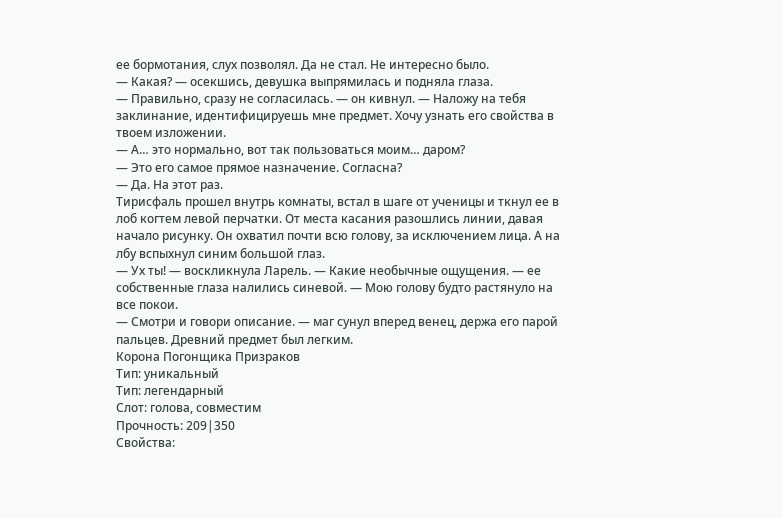ее бормотания, слух позволял. Да не стал. Не интересно было.
— Какая? — осекшись, девушка выпрямилась и подняла глаза.
— Правильно, сразу не согласилась. — он кивнул. — Наложу на тебя заклинание, идентифицируешь мне предмет. Хочу узнать его свойства в твоем изложении.
— А… это нормально, вот так пользоваться моим… даром?
— Это его самое прямое назначение. Согласна?
— Да. На этот раз.
Тирисфаль прошел внутрь комнаты, встал в шаге от ученицы и ткнул ее в лоб когтем левой перчатки. От места касания разошлись линии, давая начало рисунку. Он охватил почти всю голову, за исключением лица. А на лбу вспыхнул синим большой глаз.
— Ух ты! — воскликнула Ларель. — Какие необычные ощущения. — ее собственные глаза налились синевой. — Мою голову будто растянуло на все покои.
— Смотри и говори описание. — маг сунул вперед венец, держа его парой пальцев. Древний предмет был легким.
Корона Погонщика Призраков
Тип: уникальный
Тип: легендарный
Слот: голова, совместим
Прочность: 209|350
Свойства: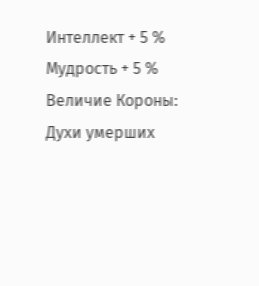Интеллект + 5 %
Мудрость + 5 %
Величие Короны:
Духи умерших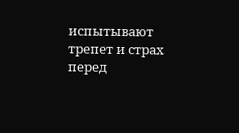испытывают трепет и страх перед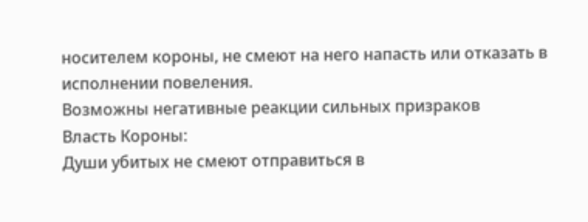носителем короны, не смеют на него напасть или отказать в исполнении повеления.
Возможны негативные реакции сильных призраков
Власть Короны:
Души убитых не смеют отправиться в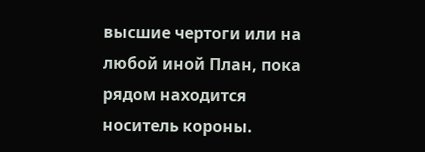высшие чертоги или на любой иной План, пока рядом находится носитель короны.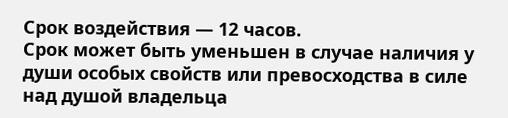Срок воздействия — 12 часов.
Срок может быть уменьшен в случае наличия у души особых свойств или превосходства в силе над душой владельца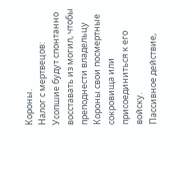Короны.
Налог с мертвецов:
Усопшие будут спонтанно восставать из могил, чтобы преподнести владельцу Короны свои посмертные сокровища или присоединиться к его войску.
Пассивное действие,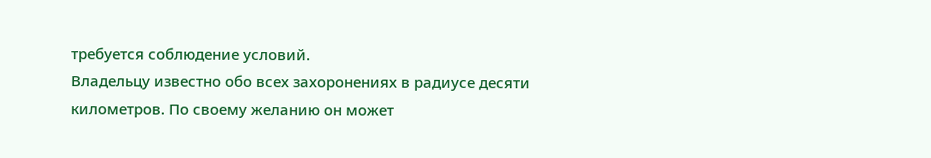требуется соблюдение условий.
Владельцу известно обо всех захоронениях в радиусе десяти километров. По своему желанию он может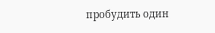пробудить один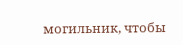могильник, чтобы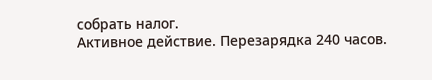собрать налог.
Активное действие. Перезарядка 240 часов.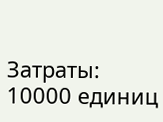Затраты: 10000 единиц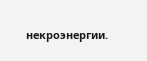некроэнергии.